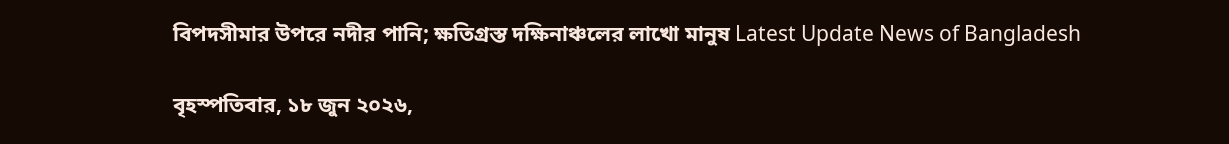বিপদসীমার উপরে নদীর পানি; ক্ষতিগ্রস্ত দক্ষিনাঞ্চলের লাখো মানুষ Latest Update News of Bangladesh

বৃহস্পতিবার, ১৮ জুন ২০২৬,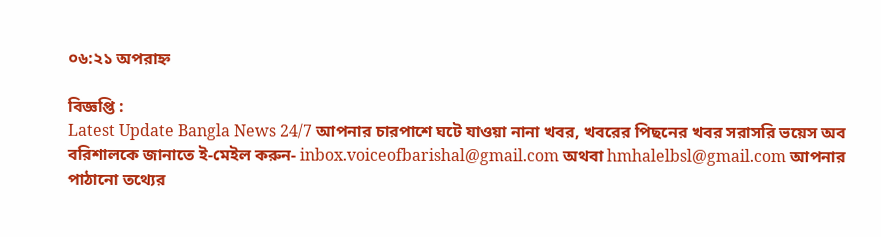০৬:২১ অপরাহ্ন

বিজ্ঞপ্তি :
Latest Update Bangla News 24/7 আপনার চারপাশে ঘটে যাওয়া নানা খবর, খবরের পিছনের খবর সরাসরি ভয়েস অব বরিশালকে জানাতে ই-মেইল করুন- inbox.voiceofbarishal@gmail.com অথবা hmhalelbsl@gmail.com আপনার পাঠানো তথ্যের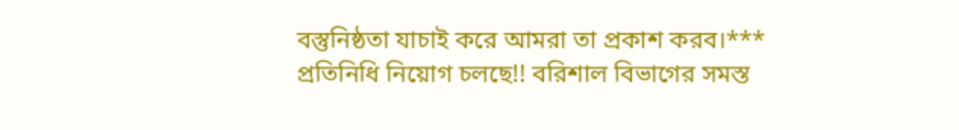বস্তুনিষ্ঠতা যাচাই করে আমরা তা প্রকাশ করব।*** প্রতিনিধি নিয়োগ চলছে!! বরিশাল বিভাগের সমস্ত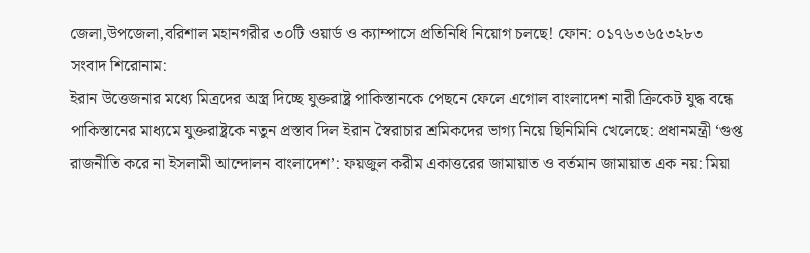জেলা,উপজেলা,বরিশাল মহানগরীর ৩০টি ওয়ার্ড ও ক্যাম্পাসে প্রতিনিধি নিয়োগ চলছে! ফোন: ০১৭৬৩৬৫৩২৮৩
সংবাদ শিরোনাম:
ইরান উত্তেজনার মধ্যে মিত্রদের অস্ত্র দিচ্ছে যুক্তরাষ্ট্র পাকিস্তানকে পেছনে ফেলে এগোল বাংলাদেশ নারী ক্রিকেট যুদ্ধ বন্ধে পাকিস্তানের মাধ্যমে যুক্তরাষ্ট্রকে নতুন প্রস্তাব দিল ইরান স্বৈরাচার শ্রমিকদের ভাগ্য নিয়ে ছিনিমিনি খেলেছে: প্রধানমন্ত্রী ‘গুপ্ত রাজনীতি করে না ইসলামী আন্দোলন বাংলাদেশ’: ফয়জুল করীম একাত্তরের জামায়াত ও বর্তমান জামায়াত এক নয়: মিয়া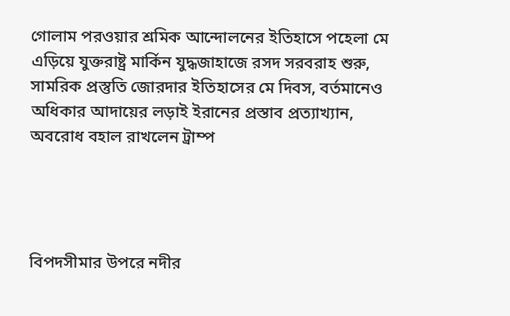গোলাম পরওয়ার শ্রমিক আন্দোলনের ইতিহাসে পহেলা মে এড়িয়ে যুক্তরাষ্ট্র মার্কিন যুদ্ধজাহাজে রসদ সরবরাহ শুরু, সামরিক প্রস্তুতি জোরদার ইতিহাসের মে দিবস, বর্তমানেও অধিকার আদায়ের লড়াই ইরানের প্রস্তাব প্রত্যাখ্যান, অবরোধ বহাল রাখলেন ট্রাম্প




বিপদসীমার উপরে নদীর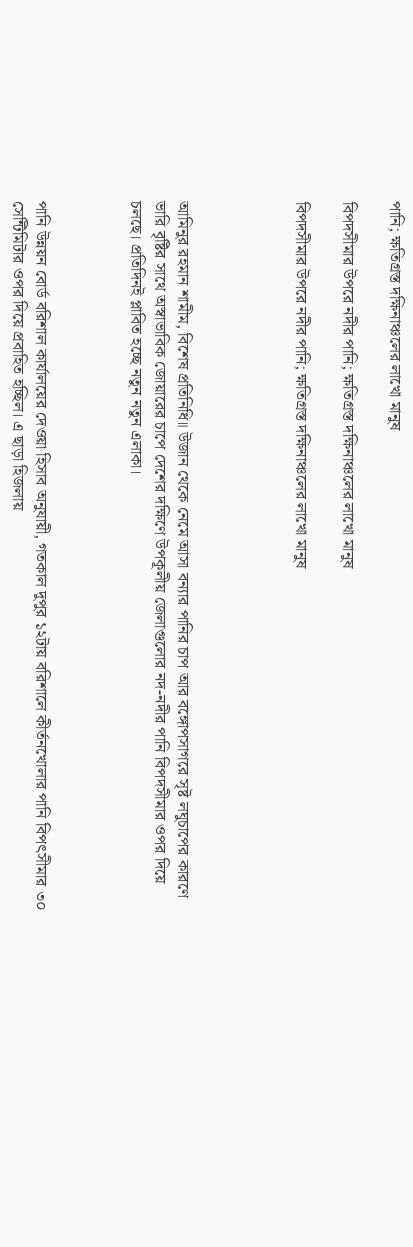পানি; ক্ষতিগ্রস্ত দক্ষিনাঞ্চলের লাখো মানুষ

বিপদসীমার উপরে নদীর পানি; ক্ষতিগ্রস্ত দক্ষিনাঞ্চলের লাখো মানুষ

বিপদসীমার উপরে নদীর পানি; ক্ষতিগ্রস্ত দক্ষিনাঞ্চলের লাখো মানুষ




আমিনুর রহমান শামীম, বিশেষ প্রতিনিধি॥ উজান থেকে নেমে আসা বন্যার পানির চাপ আর বঙ্গোপসাগরে সৃষ্ট লঘুচাপের কারণে ভারি বৃষ্টির সাথে অস্বাভাবিক জোয়ারের চাপে দেশের দক্ষিণে উপকূলীয় জেলাগুলোর নদ-নদীর পানি বিপদসীমার ওপর দিয়ে চলছে। প্রতিদিনই প্লাবিত হচ্ছে নতুন নতুন এলাকা।



পানি উন্নয়ন বোর্ড বরিশাল কার্যালয়ের দেওয়া হিসাব অনুযায়ী, গতকাল দুপুর ১২টায় বরিশালে কীর্তনখোলার পানি বিপৎসীমার ৩০ সেন্টিমিটার ওপর দিয়ে প্রবাহিত হচ্ছিল। এ ছাড়া হিজলায়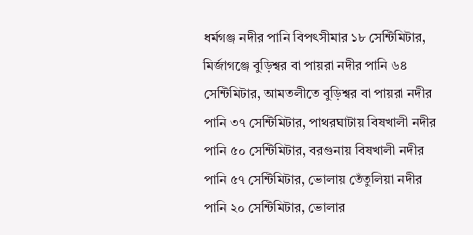ধর্মগঞ্জ নদীর পানি বিপৎসীমার ১৮ সেন্টিমিটার, মির্জাগঞ্জে বুড়িশ্বর বা পায়রা নদীর পানি ৬৪ সেন্টিমিটার, আমতলীতে বুড়িশ্বর বা পায়রা নদীর পানি ৩৭ সেন্টিমিটার, পাথরঘাটায় বিষখালী নদীর পানি ৫০ সেন্টিমিটার, বরগুনায় বিষখালী নদীর পানি ৫৭ সেন্টিমিটার, ভোলায় তেঁতুলিয়া নদীর পানি ২০ সেন্টিমিটার, ভোলার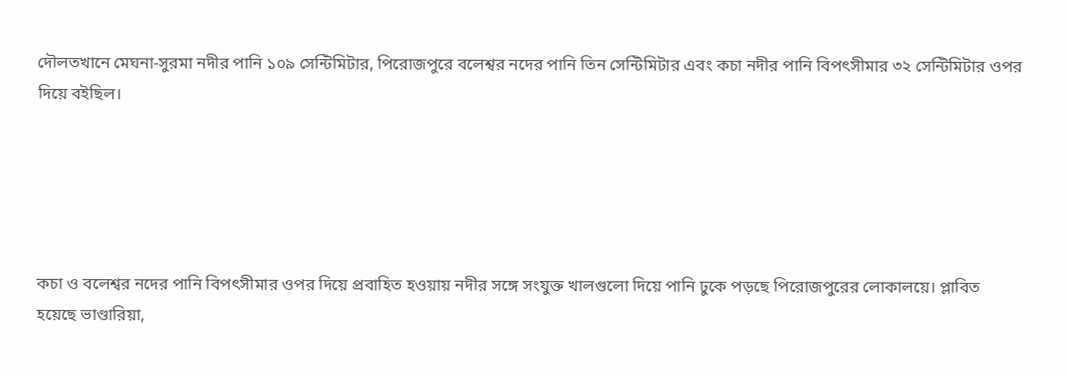দৌলতখানে মেঘনা-সুরমা নদীর পানি ১০৯ সেন্টিমিটার, পিরোজপুরে বলেশ্বর নদের পানি তিন সেন্টিমিটার এবং কচা নদীর পানি বিপৎসীমার ৩২ সেন্টিমিটার ওপর দিয়ে বইছিল।





কচা ও বলেশ্বর নদের পানি বিপৎসীমার ওপর দিয়ে প্রবাহিত হওয়ায় নদীর সঙ্গে সংযুক্ত খালগুলো দিয়ে পানি ঢুকে পড়ছে পিরোজপুরের লোকালয়ে। প্লাবিত হয়েছে ভাণ্ডারিয়া,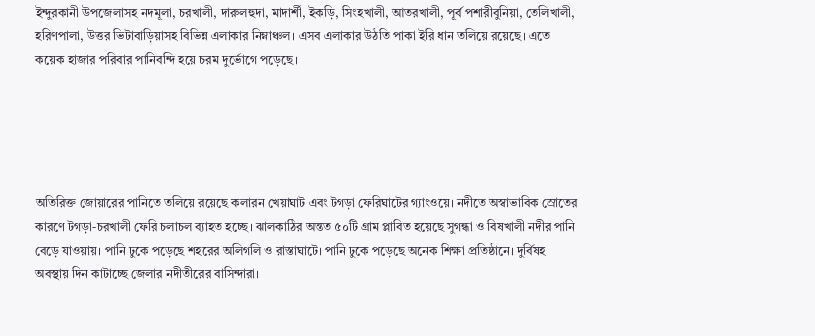ইন্দুরকানী উপজেলাসহ নদমূলা, চরখালী, দারুলহুদা, মাদার্শী, ইকড়ি, সিংহখালী, আতরখালী, পূর্ব পশারীবুনিয়া, তেলিখালী, হরিণপালা, উত্তর ভিটাবাড়িয়াসহ বিভিন্ন এলাকার নিম্নাঞ্চল। এসব এলাকার উঠতি পাকা ইরি ধান তলিয়ে রয়েছে। এতে কয়েক হাজার পরিবার পানিবন্দি হয়ে চরম দুর্ভোগে পড়েছে।





অতিরিক্ত জোয়ারের পানিতে তলিয়ে রয়েছে কলারন খেয়াঘাট এবং টগড়া ফেরিঘাটের গ্যাংওয়ে। নদীতে অস্বাভাবিক স্রোতের কারণে টগড়া-চরখালী ফেরি চলাচল ব্যাহত হচ্ছে। ঝালকাঠির অন্তত ৫০টি গ্রাম প্লাবিত হয়েছে সুগন্ধা ও বিষখালী নদীর পানি বেড়ে যাওয়ায়। পানি ঢুকে পড়েছে শহরের অলিগলি ও রাস্তাঘাটে। পানি ঢুকে পড়েছে অনেক শিক্ষা প্রতিষ্ঠানে। দুর্বিষহ অবস্থায় দিন কাটাচ্ছে জেলার নদীতীরের বাসিন্দারা।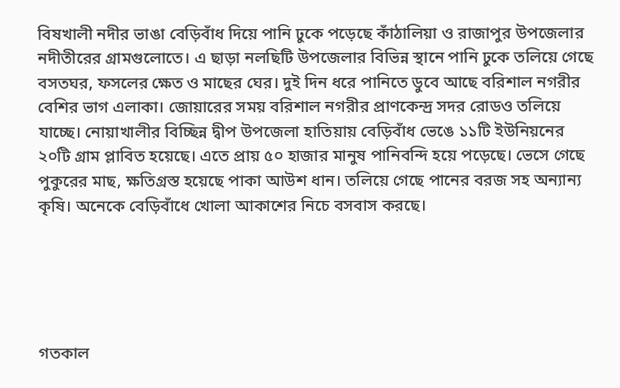বিষখালী নদীর ভাঙা বেড়িবাঁধ দিয়ে পানি ঢুকে পড়েছে কাঁঠালিয়া ও রাজাপুর উপজেলার নদীতীরের গ্রামগুলোতে। এ ছাড়া নলছিটি উপজেলার বিভিন্ন স্থানে পানি ঢুকে তলিয়ে গেছে বসতঘর, ফসলের ক্ষেত ও মাছের ঘের। দুই দিন ধরে পানিতে ডুবে আছে বরিশাল নগরীর বেশির ভাগ এলাকা। জোয়ারের সময় বরিশাল নগরীর প্রাণকেন্দ্র সদর রোডও তলিয়ে যাচ্ছে। নোয়াখালীর বিচ্ছিন্ন দ্বীপ উপজেলা হাতিয়ায় বেড়িবাঁধ ভেঙে ১১টি ইউনিয়নের ২০টি গ্রাম প্লাবিত হয়েছে। এতে প্রায় ৫০ হাজার মানুষ পানিবন্দি হয়ে পড়েছে। ভেসে গেছে পুকুরের মাছ, ক্ষতিগ্রস্ত হয়েছে পাকা আউশ ধান। তলিয়ে গেছে পানের বরজ সহ অন্যান্য কৃষি। অনেকে বেড়িবাঁধে খোলা আকাশের নিচে বসবাস করছে।





গতকাল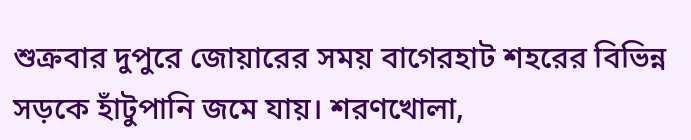শুক্রবার দুপুরে জোয়ারের সময় বাগেরহাট শহরের বিভিন্ন সড়কে হাঁটুপানি জমে যায়। শরণখোলা,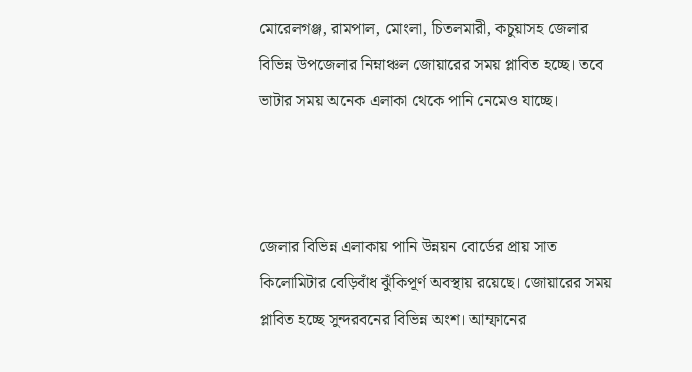মোরেলগঞ্জ, রামপাল, মোংলা, চিতলমারী, কচুয়াসহ জেলার বিভিন্ন উপজেলার নিম্নাঞ্চল জোয়ারের সময় প্লাবিত হচ্ছে। তবে ভাটার সময় অনেক এলাকা থেকে পানি নেমেও যাচ্ছে।



জেলার বিভিন্ন এলাকায় পানি উন্নয়ন বোর্ডের প্রায় সাত কিলোমিটার বেড়িবাঁধ ঝুঁকিপূর্ণ অবস্থায় রয়েছে। জোয়ারের সময় প্লাবিত হচ্ছে সুন্দরবনের বিভিন্ন অংশ। আম্ফানের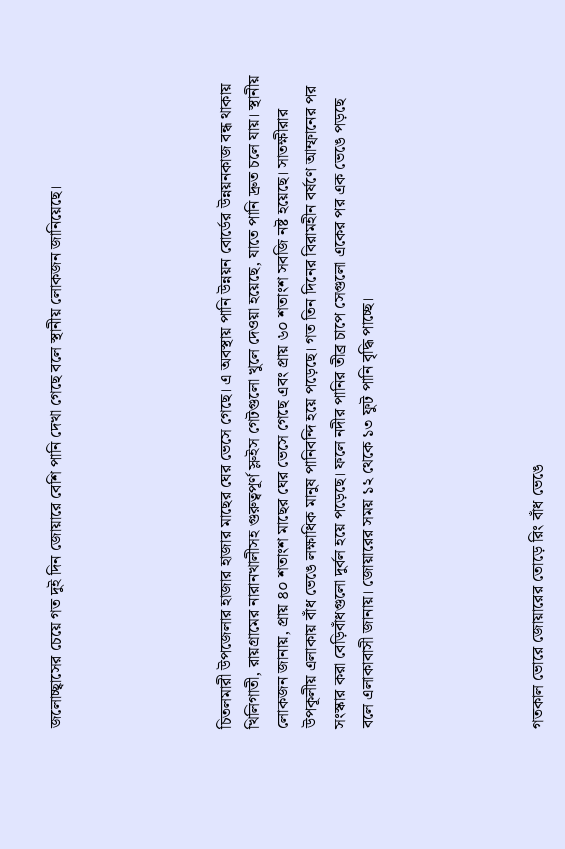জলোচ্ছ্বাসের চেয়ে গত দুই দিন জোয়ারে বেশি পানি দেখা গেছে বলে স্থানীয় লোকজন জানিয়েছে।





চিতলমারী উপজেলার হাজার হাজার মাছের ঘের ভেসে গেছে। এ অবস্থায় পানি উন্নয়ন বোর্ডের উন্নয়নকাজ বন্ধ থাকায় খিলিগাতী, রায়গ্রামের নারানখালীসহ গুরুত্বপূর্ণ স্লুইস গেটগুলো খুলে দেওয়া হয়েছে, যাতে পানি দ্রুত চলে যায়। স্থানীয় লোকজন জানায়, প্রায় ৪০ শতাংশ মাছের ঘের ভেসে গেছে এবং প্রায় ৬০ শতাংশ সবজি নষ্ট হয়েছে। সাতক্ষীরার উপকূলীয় এলাকায় বাঁধ ভেঙে লক্ষাধিক মানুষ পানিবন্দি হয়ে পড়েছে। গত তিন দিনের বিরামহীন বর্ষণে আম্ফানের পর সংস্কার করা বেড়িবাঁধগুলো দুর্বল হয়ে পড়েছে। ফলে নদীর পানির তীব্র চাপে সেগুলো একের পর এক ভেঙে পড়ছে বলে এলাকাবাসী জানায়। জোয়ারের সময় ১২ থেকে ১৩ ফুট পানি বৃদ্ধি পাচ্ছে।





গতকাল ভোরে জোয়ারের তোড়ে রিং বাঁধ ভেঙে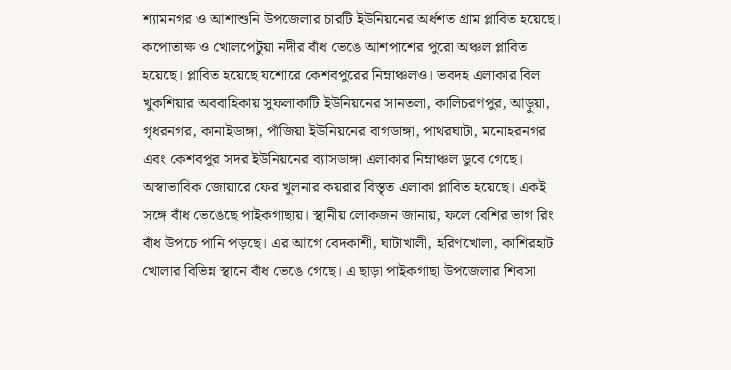শ্যামনগর ও আশাশুনি উপজেলার চারটি ইউনিয়নের অর্ধশত গ্রাম প্লাবিত হয়েছে। কপোতাক্ষ ও খোলপেটুয়া নদীর বাঁধ ভেঙে আশপাশের পুরো অঞ্চল প্লাবিত হয়েছে। প্লাবিত হয়েছে যশোরে কেশবপুরের নিম্নাঞ্চলও। ভবদহ এলাকার বিল খুকশিয়ার অববাহিকায় সুফলাকাটি ইউনিয়নের সানতলা, কালিচরণপুর, আড়ুয়া, গৃধরনগর, কানাইডাঙ্গা, পাঁজিয়া ইউনিয়নের বাগডাঙ্গা, পাথরঘাটা, মনোহরনগর এবং কেশবপুর সদর ইউনিয়নের ব্যাসডাঙ্গা এলাকার নিম্নাঞ্চল ডুবে গেছে। অস্বাভাবিক জোয়ারে ফের খুলনার কয়রার বিস্তৃত এলাকা প্লাবিত হয়েছে। একই সঙ্গে বাঁধ ভেঙেছে পাইকগাছায়। স্থানীয় লোকজন জানায়, ফলে বেশির ভাগ রিং বাঁধ উপচে পানি পড়ছে। এর আগে বেদকাশী, ঘাটাখালী, হরিণখোলা, কাশিরহাট খোলার বিভিন্ন স্থানে বাঁধ ভেঙে গেছে। এ ছাড়া পাইকগাছা উপজেলার শিবসা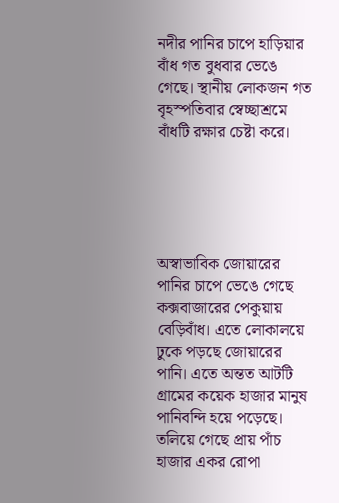নদীর পানির চাপে হাড়িয়ার বাঁধ গত বুধবার ভেঙে গেছে। স্থানীয় লোকজন গত বৃহস্পতিবার স্বেচ্ছাশ্রমে বাঁধটি রক্ষার চেষ্টা করে।





অস্বাভাবিক জোয়ারের পানির চাপে ভেঙে গেছে কক্সবাজারের পেকুয়ায় বেড়িবাঁধ। এতে লোকালয়ে ঢুকে পড়ছে জোয়ারের পানি। এতে অন্তত আটটি গ্রামের কয়েক হাজার মানুষ পানিবন্দি হয়ে পড়েছে। তলিয়ে গেছে প্রায় পাঁচ হাজার একর রোপা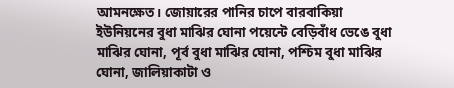আমনক্ষেত। জোয়ারের পানির চাপে বারবাকিয়া ইউনিয়নের বুধা মাঝির ঘোনা পয়েন্টে বেড়িবাঁধ ভেঙে বুধা মাঝির ঘোনা, পূর্ব বুধা মাঝির ঘোনা, পশ্চিম বুধা মাঝির ঘোনা, জালিয়াকাটা ও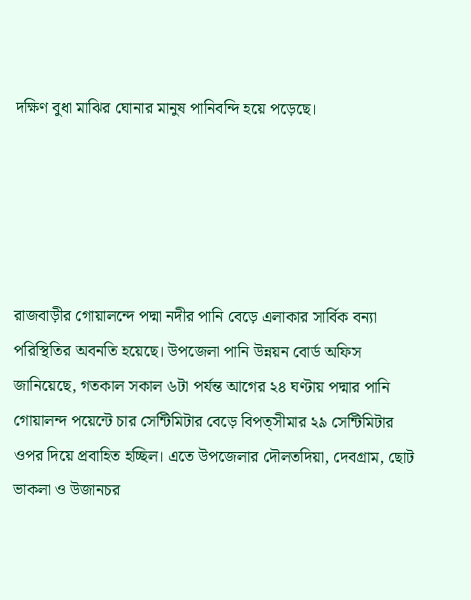দক্ষিণ বুধা মাঝির ঘোনার মানুষ পানিবন্দি হয়ে পড়েছে।





রাজবাড়ীর গোয়ালন্দে পদ্মা নদীর পানি বেড়ে এলাকার সার্বিক বন্যা পরিস্থিতির অবনতি হয়েছে। উপজেলা পানি উন্নয়ন বোর্ড অফিস জানিয়েছে, গতকাল সকাল ৬টা পর্যন্ত আগের ২৪ ঘণ্টায় পদ্মার পানি গোয়ালন্দ পয়েন্টে চার সেন্টিমিটার বেড়ে বিপত্সীমার ২৯ সেন্টিমিটার ওপর দিয়ে প্রবাহিত হচ্ছিল। এতে উপজেলার দৌলতদিয়া, দেবগ্রাম, ছোট ভাকলা ও উজানচর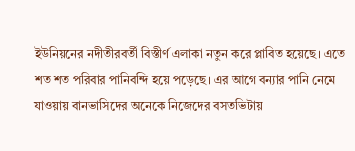ইউনিয়নের নদীতীরবর্তী বিস্তীর্ণ এলাকা নতুন করে প্লাবিত হয়েছে। এতে শত শত পরিবার পানিবন্দি হয়ে পড়েছে। এর আগে বন্যার পানি নেমে যাওয়ায় বানভাসিদের অনেকে নিজেদের বসতভিটায়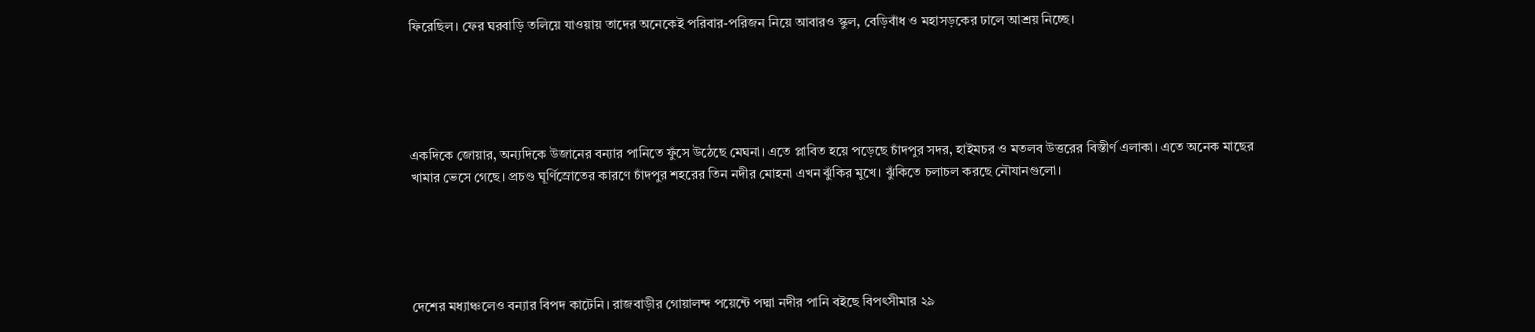ফিরেছিল। ফের ঘরবাড়ি তলিয়ে যাওয়ায় তাদের অনেকেই পরিবার-পরিজন নিয়ে আবারও স্কুল, বেড়িবাঁধ ও মহাসড়কের ঢালে আশ্রয় নিচ্ছে।





একদিকে জোয়ার, অন্যদিকে উজানের বন্যার পানিতে ফুঁসে উঠেছে মেঘনা। এতে প্লাবিত হয়ে পড়েছে চাঁদপুর সদর, হাইমচর ও মতলব উত্তরের বিস্তীর্ণ এলাকা। এতে অনেক মাছের খামার ভেসে গেছে। প্রচণ্ড ঘূর্ণিস্রোতের কারণে চাঁদপুর শহরের তিন নদীর মোহনা এখন ঝুঁকির মুখে। ঝুঁকিতে চলাচল করছে নৌযানগুলো।





দেশের মধ্যাঞ্চলেও বন্যার বিপদ কাটেনি। রাজবাড়ীর গোয়ালন্দ পয়েন্টে পদ্মা নদীর পানি বইছে বিপৎসীমার ২৯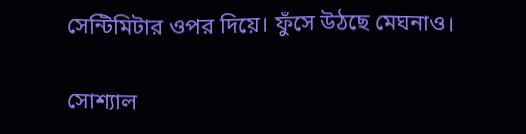সেন্টিমিটার ওপর দিয়ে। ফুঁসে উঠছে মেঘনাও।

সোশ্যাল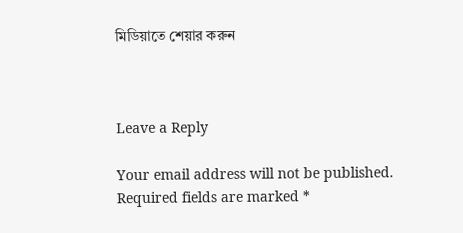মিডিয়াতে শেয়ার করুন



Leave a Reply

Your email address will not be published. Required fields are marked *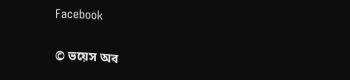Facebook

© ভয়েস অব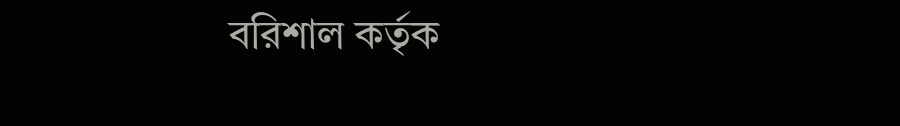বরিশাল কর্তৃক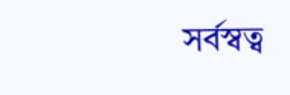সর্বস্বত্ব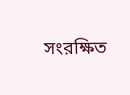সংরক্ষিত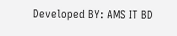Developed BY: AMS IT BD